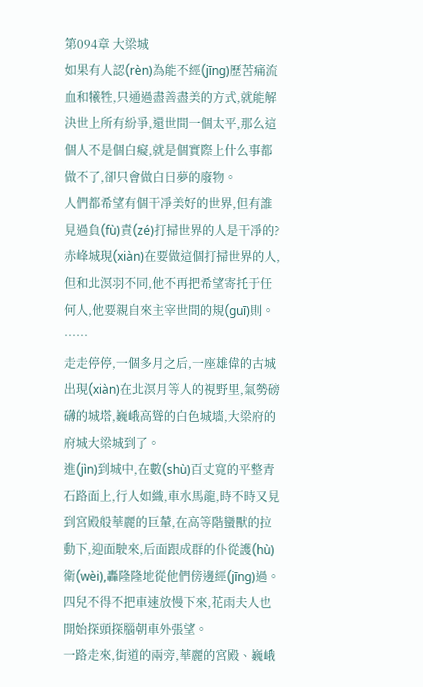第094章 大梁城
如果有人認(rèn)為能不經(jīng)歷苦痛流血和犧牲,只通過盡善盡美的方式,就能解決世上所有紛爭,還世間一個太平,那么這個人不是個白癡,就是個實際上什么事都做不了,卻只會做白日夢的廢物。
人們都希望有個干凈美好的世界,但有誰見過負(fù)責(zé)打掃世界的人是干凈的?
赤峰城現(xiàn)在要做這個打掃世界的人,但和北溟羽不同,他不再把希望寄托于任何人,他要親自來主宰世間的規(guī)則。
……
走走停停,一個多月之后,一座雄偉的古城出現(xiàn)在北溟月等人的視野里,氣勢磅礴的城塔,巍峨高聳的白色城墻,大梁府的府城大梁城到了。
進(jìn)到城中,在數(shù)百丈寬的平整青石路面上,行人如織,車水馬龍,時不時又見到宮殿般華麗的巨輦,在高等階蠻獸的拉動下,迎面駛來,后面跟成群的仆從護(hù)衛(wèi),轟隆隆地從他們傍邊經(jīng)過。
四兒不得不把車速放慢下來,花雨夫人也開始探頭探腦朝車外張望。
一路走來,街道的兩旁,華麗的宮殿、巍峨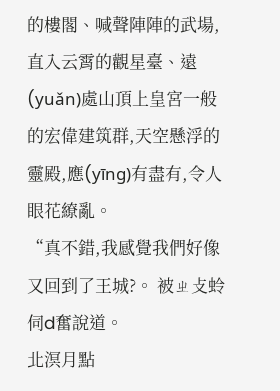的樓閣、喊聲陣陣的武場,直入云霄的觀星臺、遠(yuǎn)處山頂上皇宮一般的宏偉建筑群,天空懸浮的靈殿,應(yīng)有盡有,令人眼花繚亂。
“真不錯,我感覺我們好像又回到了王城?。 被ㄓ攴蛉伺d奮說道。
北溟月點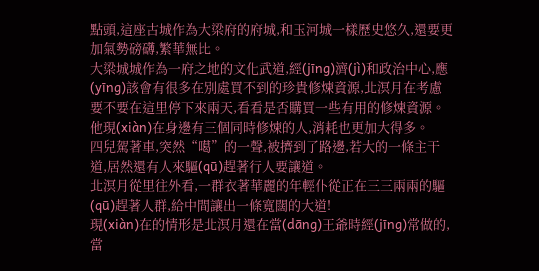點頭,這座古城作為大梁府的府城,和玉河城一樣歷史悠久,還要更加氣勢磅礴,繁華無比。
大梁城城作為一府之地的文化武道,經(jīng)濟(jì)和政治中心,應(yīng)該會有很多在別處買不到的珍貴修煉資源,北溟月在考慮要不要在這里停下來兩天,看看是否購買一些有用的修煉資源。
他現(xiàn)在身邊有三個同時修煉的人,消耗也更加大得多。
四兒駕著車,突然“噶”的一聲,被擠到了路邊,若大的一條主干道,居然還有人來驅(qū)趕著行人要讓道。
北溟月從里往外看,一群衣著華麗的年輕仆從正在三三兩兩的驅(qū)趕著人群,給中間讓出一條寬闊的大道!
現(xiàn)在的情形是北溟月還在當(dāng)王爺時經(jīng)常做的,當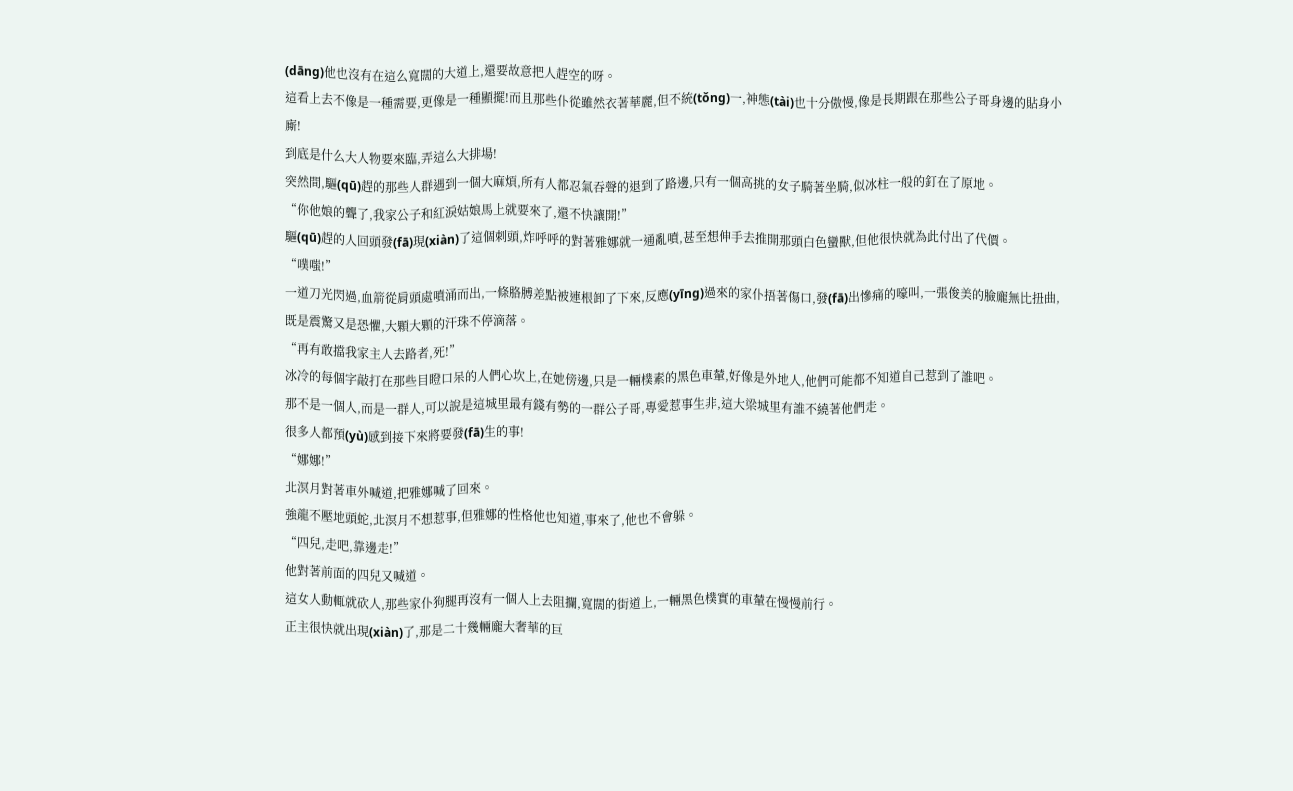(dāng)他也沒有在這么寬闊的大道上,還要故意把人趕空的呀。
這看上去不像是一種需要,更像是一種顯擺!而且那些仆從雖然衣著華麗,但不統(tǒng)一,神態(tài)也十分傲慢,像是長期跟在那些公子哥身邊的貼身小廝!
到底是什么大人物要來臨,弄這么大排場!
突然間,驅(qū)趕的那些人群遇到一個大麻煩,所有人都忍氣吞聲的退到了路邊,只有一個高挑的女子騎著坐騎,似冰柱一般的釘在了原地。
“你他娘的聾了,我家公子和紅淚姑娘馬上就要來了,還不快讓開!”
驅(qū)趕的人回頭發(fā)現(xiàn)了這個刺頭,炸呼呼的對著雅娜就一通亂噴,甚至想伸手去推開那頭白色蠻獸,但他很快就為此付出了代價。
“噗嗤!”
一道刀光閃過,血箭從肩頭處噴涌而出,一條胳膊差點被連根卸了下來,反應(yīng)過來的家仆捂著傷口,發(fā)出慘痛的嚎叫,一張俊美的臉龐無比扭曲,既是震驚又是恐懼,大顆大顆的汗珠不停滴落。
“再有敢擋我家主人去路者,死!”
冰冷的每個字敲打在那些目瞪口呆的人們心坎上,在她傍邊,只是一輛樸素的黑色車輦,好像是外地人,他們可能都不知道自己惹到了誰吧。
那不是一個人,而是一群人,可以說是這城里最有錢有勢的一群公子哥,專愛惹事生非,這大梁城里有誰不繞著他們走。
很多人都預(yù)感到接下來將要發(fā)生的事!
“娜娜!”
北溟月對著車外喊道,把雅娜喊了回來。
強龍不壓地頭蛇,北溟月不想惹事,但雅娜的性格他也知道,事來了,他也不會躲。
“四兒,走吧,靠邊走!”
他對著前面的四兒又喊道。
這女人動輒就砍人,那些家仆狗腿再沒有一個人上去阻攔,寬闊的街道上,一輛黑色樸實的車輦在慢慢前行。
正主很快就出現(xiàn)了,那是二十幾輛龐大奢華的巨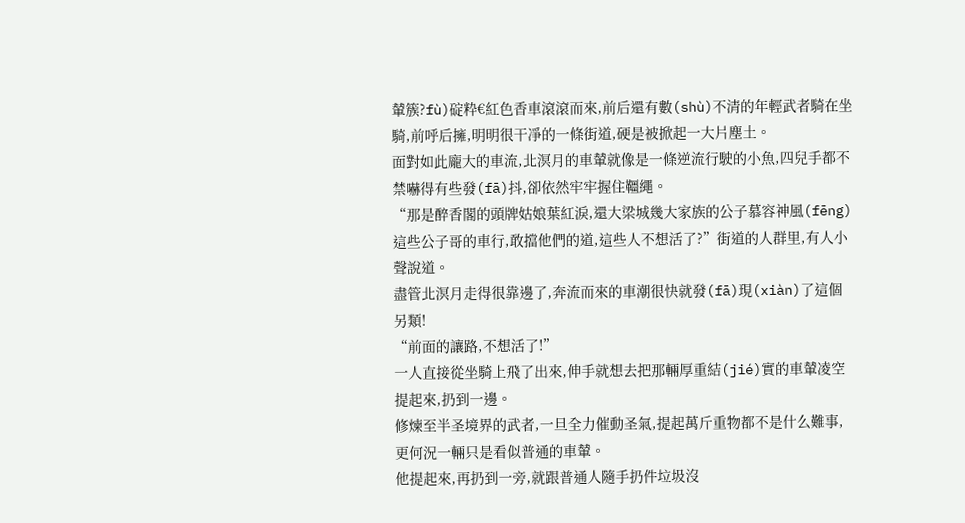輦簇?fù)碇粋€紅色香車滾滾而來,前后還有數(shù)不清的年輕武者騎在坐騎,前呼后擁,明明很干凈的一條街道,硬是被掀起一大片塵土。
面對如此龐大的車流,北溟月的車輦就像是一條逆流行駛的小魚,四兒手都不禁嚇得有些發(fā)抖,卻依然牢牢握住韁繩。
“那是醉香閣的頭牌姑娘葉紅淚,還大梁城幾大家族的公子慕容神風(fēng)這些公子哥的車行,敢擋他們的道,這些人不想活了?”街道的人群里,有人小聲說道。
盡管北溟月走得很靠邊了,奔流而來的車潮很快就發(fā)現(xiàn)了這個另類!
“前面的讓路,不想活了!”
一人直接從坐騎上飛了出來,伸手就想去把那輛厚重結(jié)實的車輦凌空提起來,扔到一邊。
修煉至半圣境界的武者,一旦全力催動圣氣,提起萬斤重物都不是什么難事,更何況一輛只是看似普通的車輦。
他提起來,再扔到一旁,就跟普通人隨手扔件垃圾沒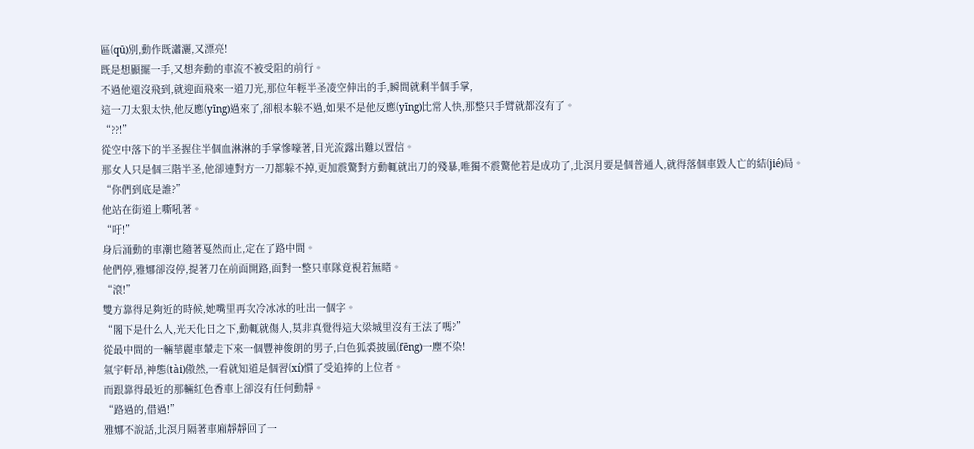區(qū)別,動作既瀟灑,又漂亮!
既是想顯擺一手,又想奔動的車流不被受阻的前行。
不過他還沒飛到,就迎面飛來一道刀光,那位年輕半圣凌空伸出的手,瞬間就剩半個手掌,
這一刀太狠太快,他反應(yīng)過來了,卻根本躲不過,如果不是他反應(yīng)比常人快,那整只手臂就都沒有了。
“??!”
從空中落下的半圣握住半個血淋淋的手掌慘嚎著,目光流露出難以置信。
那女人只是個三階半圣,他卻連對方一刀都躲不掉,更加震驚對方動輒就出刀的殘暴,唯獨不震驚他若是成功了,北溟月要是個普通人,就得落個車毀人亡的結(jié)局。
“你們到底是誰?”
他站在街道上嘶吼著。
“吁!”
身后涌動的車潮也隨著戛然而止,定在了路中間。
他們停,雅娜卻沒停,提著刀在前面開路,面對一整只車隊竟視若無睹。
“滾!”
雙方靠得足夠近的時候,她嘴里再次冷冰冰的吐出一個字。
“閣下是什么人,光天化日之下,動輒就傷人,莫非真覺得這大梁城里沒有王法了嗎?”
從最中間的一輛華麗車輦走下來一個豐神俊朗的男子,白色狐裘披風(fēng)一塵不染!
氣宇軒昂,神態(tài)傲然,一看就知道是個習(xí)慣了受追捧的上位者。
而跟靠得最近的那輛紅色香車上卻沒有任何動靜。
“路過的,借過!”
雅娜不說話,北溟月隔著車廂靜靜回了一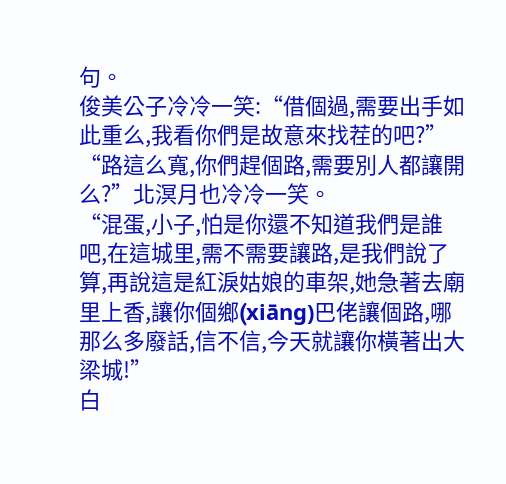句。
俊美公子冷冷一笑:“借個過,需要出手如此重么,我看你們是故意來找茬的吧?”
“路這么寬,你們趕個路,需要別人都讓開么?”北溟月也冷冷一笑。
“混蛋,小子,怕是你還不知道我們是誰吧,在這城里,需不需要讓路,是我們說了算,再說這是紅淚姑娘的車架,她急著去廟里上香,讓你個鄉(xiāng)巴佬讓個路,哪那么多廢話,信不信,今天就讓你橫著出大梁城!”
白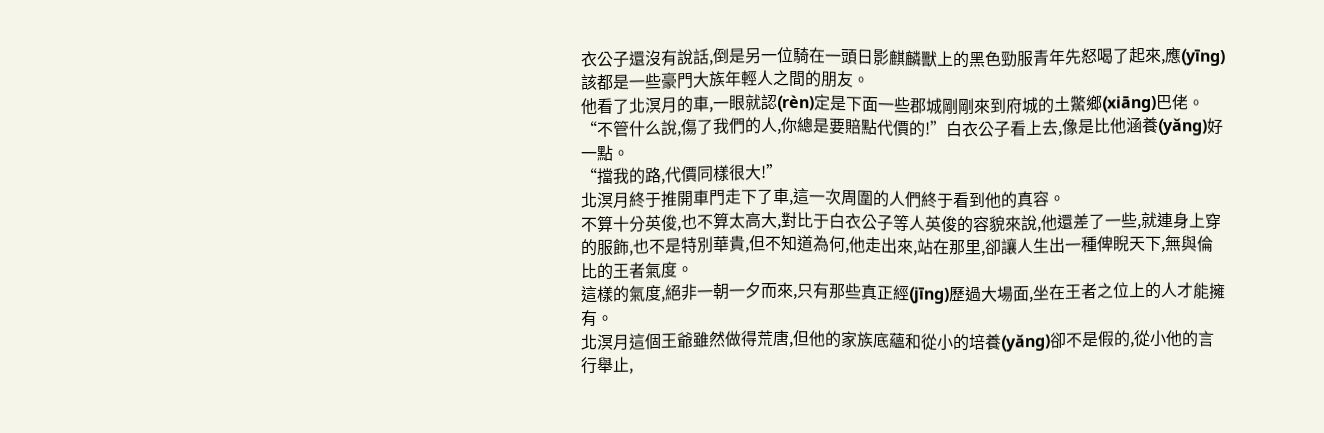衣公子還沒有說話,倒是另一位騎在一頭日影麒麟獸上的黑色勁服青年先怒喝了起來,應(yīng)該都是一些豪門大族年輕人之間的朋友。
他看了北溟月的車,一眼就認(rèn)定是下面一些郡城剛剛來到府城的土鱉鄉(xiāng)巴佬。
“不管什么說,傷了我們的人,你總是要賠點代價的!”白衣公子看上去,像是比他涵養(yǎng)好一點。
“擋我的路,代價同樣很大!”
北溟月終于推開車門走下了車,這一次周圍的人們終于看到他的真容。
不算十分英俊,也不算太高大,對比于白衣公子等人英俊的容貌來說,他還差了一些,就連身上穿的服飾,也不是特別華貴,但不知道為何,他走出來,站在那里,卻讓人生出一種俾睨天下,無與倫比的王者氣度。
這樣的氣度,絕非一朝一夕而來,只有那些真正經(jīng)歷過大場面,坐在王者之位上的人才能擁有。
北溟月這個王爺雖然做得荒唐,但他的家族底蘊和從小的培養(yǎng)卻不是假的,從小他的言行舉止,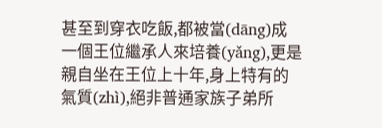甚至到穿衣吃飯,都被當(dāng)成一個王位繼承人來培養(yǎng),更是親自坐在王位上十年,身上特有的氣質(zhì),絕非普通家族子弟所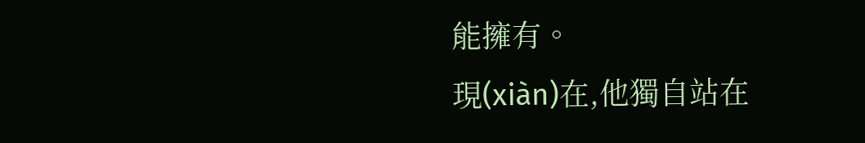能擁有。
現(xiàn)在,他獨自站在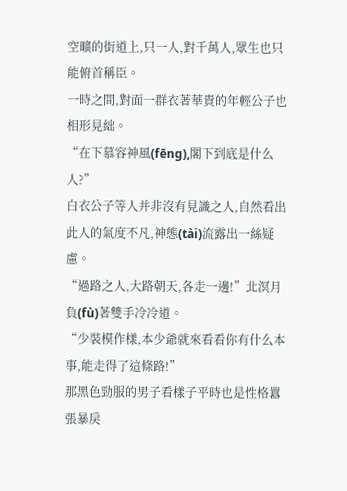空曠的街道上,只一人,對千萬人,眾生也只能俯首稱臣。
一時之間,對面一群衣著華貴的年輕公子也相形見絀。
“在下慕容神風(fēng),閣下到底是什么人?”
白衣公子等人并非沒有見識之人,自然看出此人的氣度不凡,神態(tài)流露出一絲疑慮。
“過路之人,大路朝天,各走一邊!”北溟月負(fù)著雙手冷冷道。
“少裝模作樣,本少爺就來看看你有什么本事,能走得了這條路!”
那黑色勁服的男子看樣子平時也是性格囂張暴戾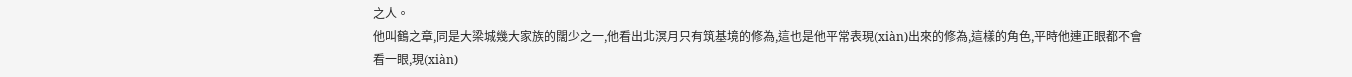之人。
他叫鶴之章,同是大梁城幾大家族的闊少之一,他看出北溟月只有筑基境的修為,這也是他平常表現(xiàn)出來的修為,這樣的角色,平時他連正眼都不會看一眼,現(xiàn)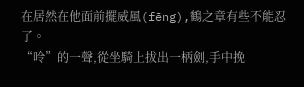在居然在他面前擺威風(fēng),鶴之章有些不能忍了。
“呤”的一聲,從坐騎上拔出一柄劍,手中挽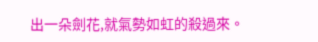出一朵劍花,就氣勢如虹的殺過來。